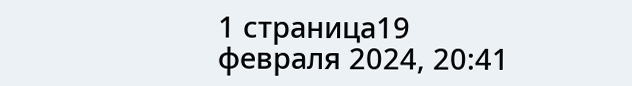1 страница19 февраля 2024, 20:41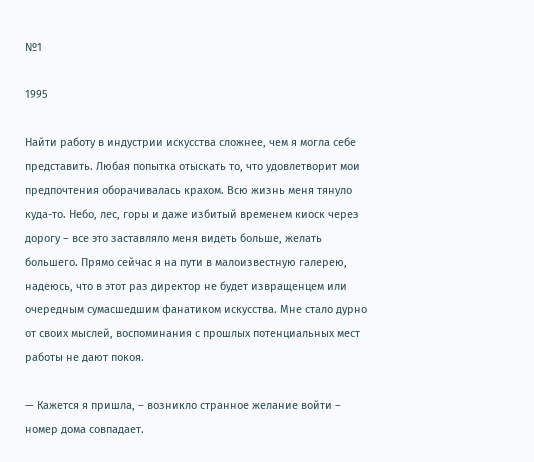№1

1995

Найти работу в индустрии искусства сложнее, чем я могла себе представить. Любая попытка отыскать то, что удовлетворит мои предпочтения оборачивалась крахом. Всю жизнь меня тянуло куда-то. Небо, лес, горы и даже избитый временем киоск через дорогу – все это заставляло меня видеть больше, желать большего. Прямо сейчас я на пути в малоизвестную галерею, надеюсь, что в этот раз директор не будет извращенцем или очередным сумасшедшим фанатиком искусства. Мне стало дурно от своих мыслей, воспоминания с прошлых потенциальных мест работы не дают покоя.

— Кажется я пришла, – возникло странное желание войти – номер дома совпадает.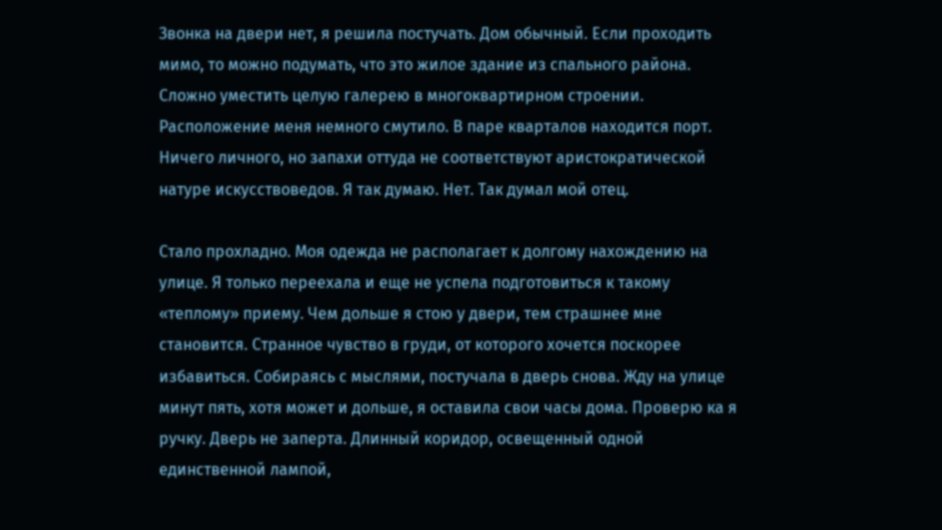Звонка на двери нет, я решила постучать. Дом обычный. Если проходить мимо, то можно подумать, что это жилое здание из спального района. Сложно уместить целую галерею в многоквартирном строении. Расположение меня немного смутило. В паре кварталов находится порт. Ничего личного, но запахи оттуда не соответствуют аристократической натуре искусствоведов. Я так думаю. Нет. Так думал мой отец.

Стало прохладно. Моя одежда не располагает к долгому нахождению на улице. Я только переехала и еще не успела подготовиться к такому «теплому» приему. Чем дольше я стою у двери, тем страшнее мне становится. Странное чувство в груди, от которого хочется поскорее избавиться. Собираясь с мыслями, постучала в дверь снова. Жду на улице минут пять, хотя может и дольше, я оставила свои часы дома. Проверю ка я ручку. Дверь не заперта. Длинный коридор, освещенный одной единственной лампой,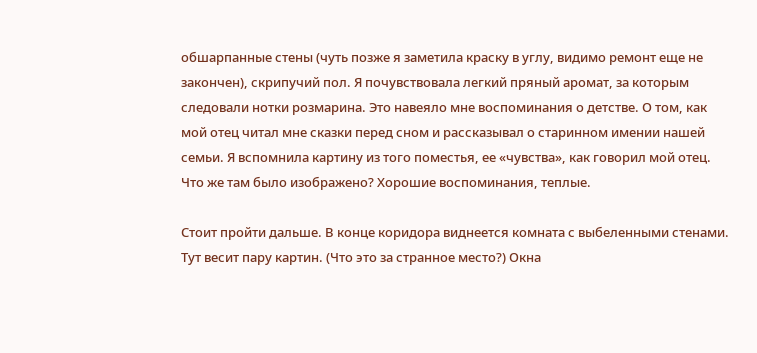обшарпанные стены (чуть позже я заметила краску в углу, видимо ремонт еще не закончен), скрипучий пол. Я почувствовала легкий пряный аромат, за которым следовали нотки розмарина. Это навеяло мне воспоминания о детстве. О том, как мой отец читал мне сказки перед сном и рассказывал о старинном имении нашей семьи. Я вспомнила картину из того поместья, ее «чувства», как говорил мой отец. Что же там было изображено? Хорошие воспоминания, теплые.

Стоит пройти дальше. В конце коридора виднеется комната с выбеленными стенами. Тут весит пару картин. (Что это за странное место?) Окна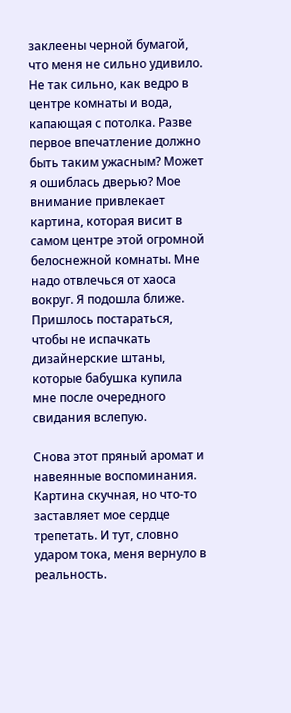заклеены черной бумагой, что меня не сильно удивило. Не так сильно, как ведро в центре комнаты и вода, капающая с потолка. Разве первое впечатление должно быть таким ужасным? Может я ошиблась дверью? Мое внимание привлекает картина, которая висит в самом центре этой огромной белоснежной комнаты. Мне надо отвлечься от хаоса вокруг. Я подошла ближе. Пришлось постараться, чтобы не испачкать дизайнерские штаны, которые бабушка купила мне после очередного свидания вслепую.

Снова этот пряный аромат и навеянные воспоминания. Картина скучная, но что-то заставляет мое сердце трепетать. И тут, словно ударом тока, меня вернуло в реальность.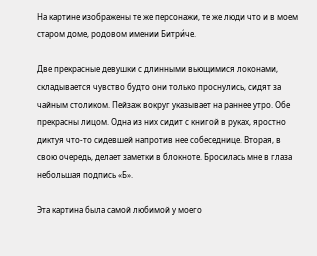На картине изображены те же персонажи, те же люди что и в моем старом доме, родовом имении Битри́че.

Две прекрасные девушки с длинными вьющимися локонами, складывается чувство будто они только проснулись, сидят за чайным столиком. Пейзаж вокруг указывает на раннее утро. Обе прекрасны лицом. Одна из них сидит с книгой в руках, яростно диктуя что-то сидевшей напротив нее собеседнице. Вторая, в свою очередь, делает заметки в блокноте. Бросилась мне в глаза небольшая подпись «Б».

Эта картина была самой любимой у моего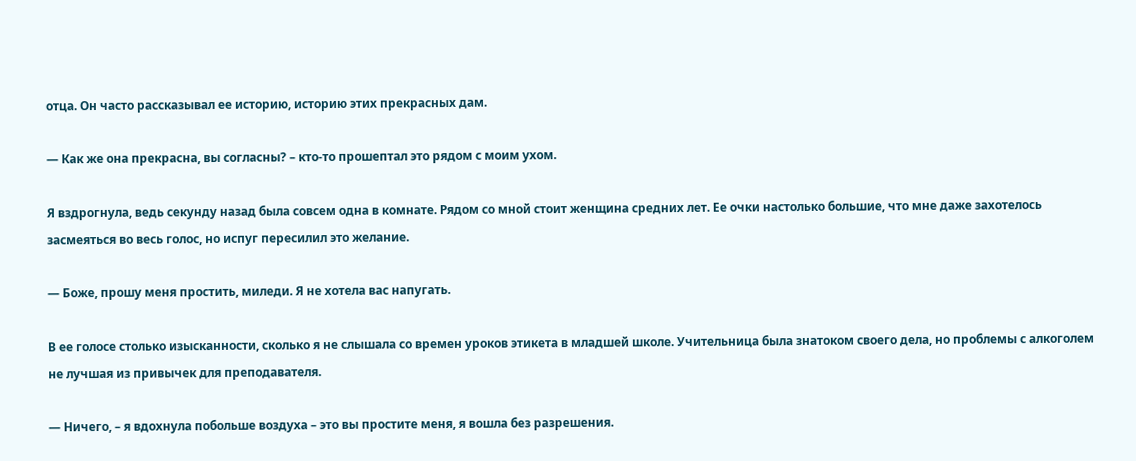отца. Он часто рассказывал ее историю, историю этих прекрасных дам.

— Как же она прекрасна, вы согласны? – кто-то прошептал это рядом с моим ухом.

Я вздрогнула, ведь секунду назад была совсем одна в комнате. Рядом со мной стоит женщина средних лет. Ее очки настолько большие, что мне даже захотелось засмеяться во весь голос, но испуг пересилил это желание.

— Боже, прошу меня простить, миледи. Я не хотела вас напугать.

В ее голосе столько изысканности, сколько я не слышала со времен уроков этикета в младшей школе. Учительница была знатоком своего дела, но проблемы с алкоголем не лучшая из привычек для преподавателя.

— Ничего, – я вдохнула побольше воздуха – это вы простите меня, я вошла без разрешения.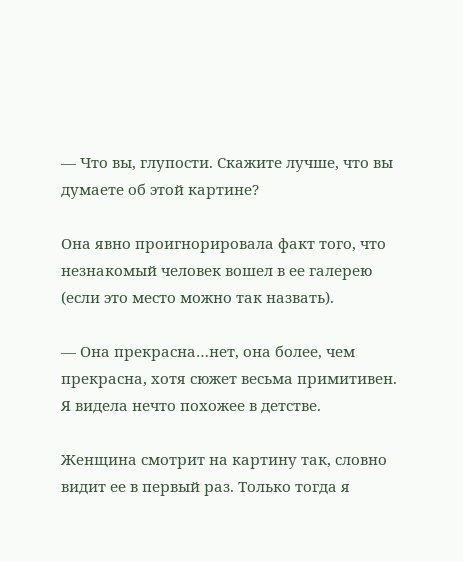— Что вы, глупости. Скажите лучше, что вы думаете об этой картине?

Она явно проигнорировала факт того, что незнакомый человек вошел в ее галерею (если это место можно так назвать).

— Она прекрасна…нет, она более, чем прекрасна, хотя сюжет весьма примитивен. Я видела нечто похожее в детстве.

Женщина смотрит на картину так, словно видит ее в первый раз. Только тогда я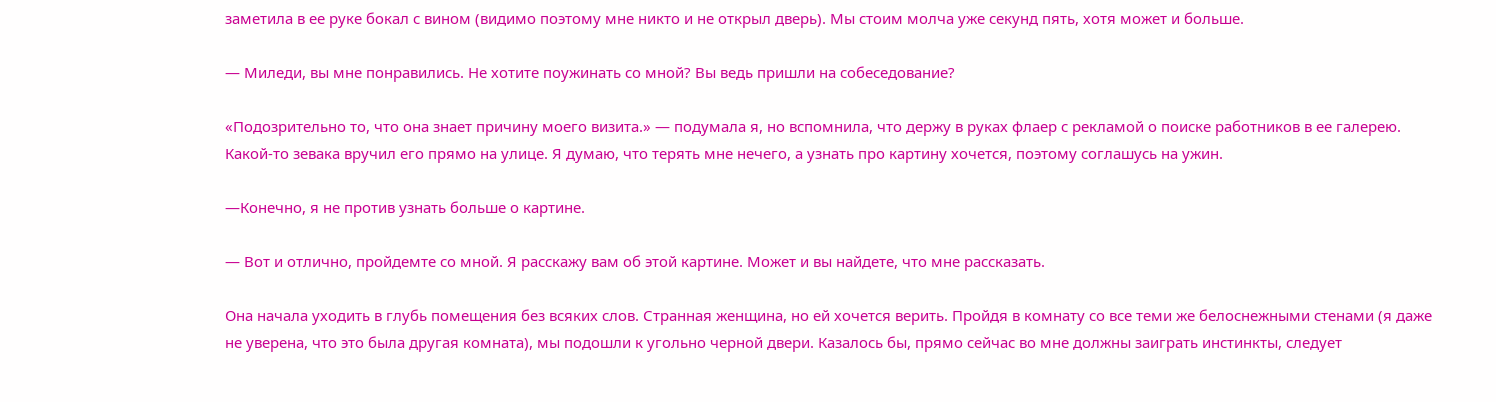заметила в ее руке бокал с вином (видимо поэтому мне никто и не открыл дверь). Мы стоим молча уже секунд пять, хотя может и больше.

— Миледи, вы мне понравились. Не хотите поужинать со мной? Вы ведь пришли на собеседование?

«Подозрительно то, что она знает причину моего визита.» — подумала я, но вспомнила, что держу в руках флаер с рекламой о поиске работников в ее галерею. Какой-то зевака вручил его прямо на улице. Я думаю, что терять мне нечего, а узнать про картину хочется, поэтому соглашусь на ужин.

—Конечно, я не против узнать больше о картине.

— Вот и отлично, пройдемте со мной. Я расскажу вам об этой картине. Может и вы найдете, что мне рассказать.

Она начала уходить в глубь помещения без всяких слов. Странная женщина, но ей хочется верить. Пройдя в комнату со все теми же белоснежными стенами (я даже не уверена, что это была другая комната), мы подошли к угольно черной двери. Казалось бы, прямо сейчас во мне должны заиграть инстинкты, следует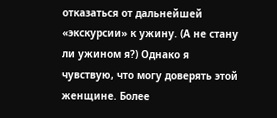отказаться от дальнейшей «экскурсии» к ужину. (А не стану ли ужином я?) Однако я чувствую, что могу доверять этой женщине. Более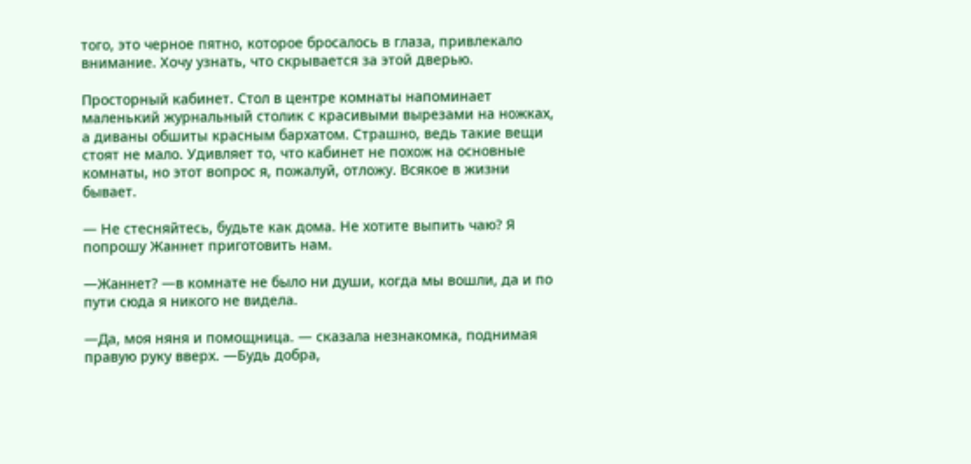того, это черное пятно, которое бросалось в глаза, привлекало внимание. Хочу узнать, что скрывается за этой дверью.

Просторный кабинет. Стол в центре комнаты напоминает маленький журнальный столик с красивыми вырезами на ножках, а диваны обшиты красным бархатом. Страшно, ведь такие вещи стоят не мало. Удивляет то, что кабинет не похож на основные комнаты, но этот вопрос я, пожалуй, отложу. Всякое в жизни бывает.

— Не стесняйтесь, будьте как дома. Не хотите выпить чаю? Я попрошу Жаннет приготовить нам.

—Жаннет? —в комнате не было ни души, когда мы вошли, да и по пути сюда я никого не видела.

—Да, моя няня и помощница. — сказала незнакомка, поднимая правую руку вверх. —Будь добра,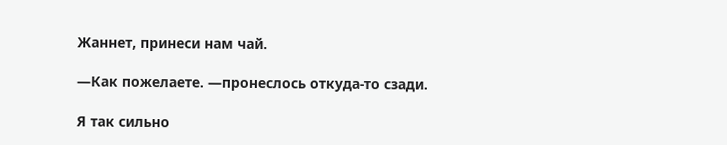Жаннет, принеси нам чай.

—Как пожелаете. —пронеслось откуда-то сзади.

Я так сильно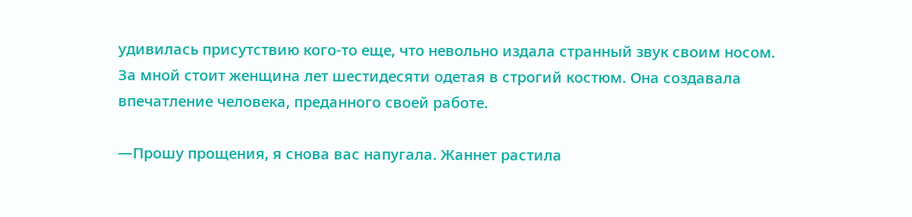удивилась присутствию кого-то еще, что невольно издала странный звук своим носом. За мной стоит женщина лет шестидесяти одетая в строгий костюм. Она создавала впечатление человека, преданного своей работе.

—Прошу прощения, я снова вас напугала. Жаннет растила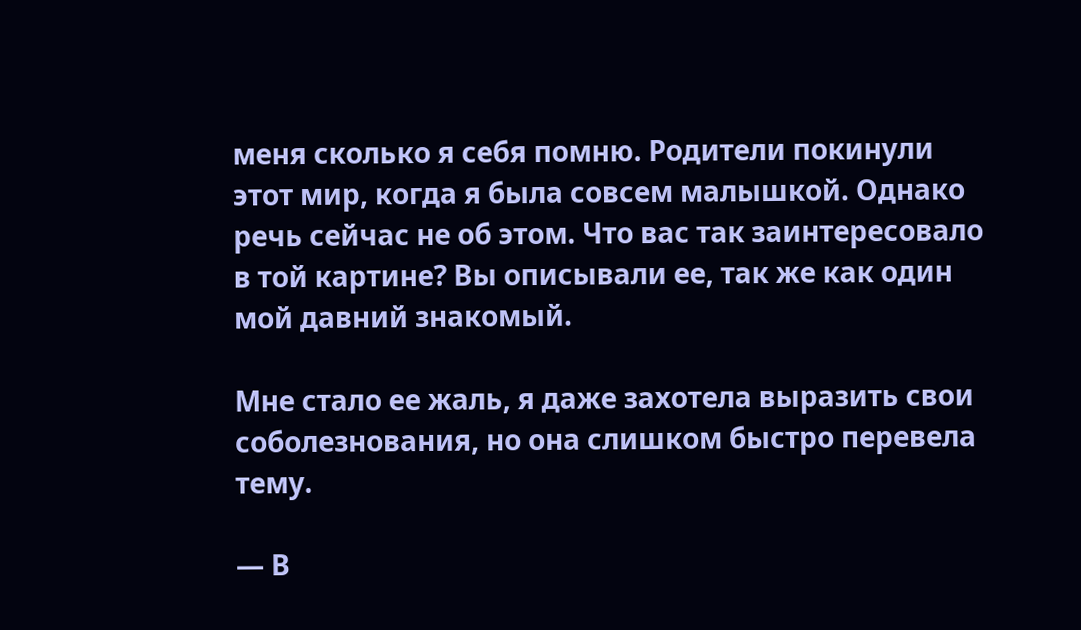меня сколько я себя помню. Родители покинули этот мир, когда я была совсем малышкой. Однако речь сейчас не об этом. Что вас так заинтересовало в той картине? Вы описывали ее, так же как один мой давний знакомый.

Мне стало ее жаль, я даже захотела выразить свои соболезнования, но она слишком быстро перевела тему.

— В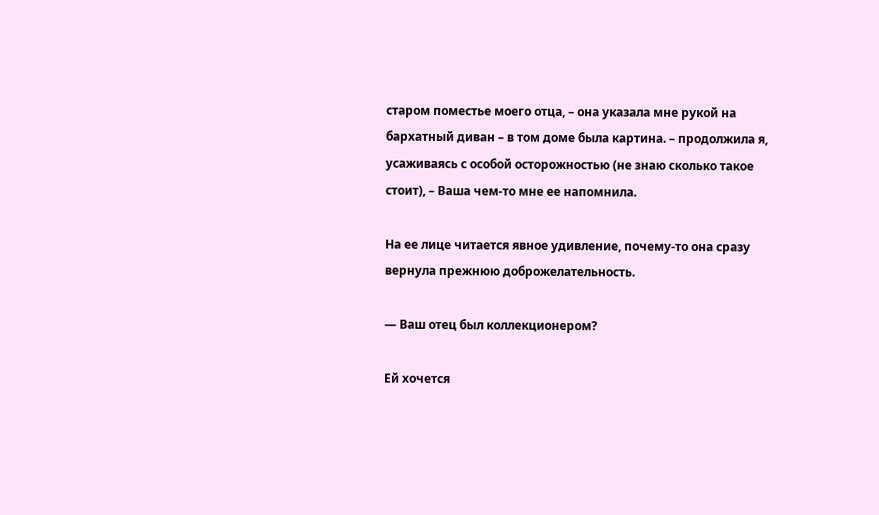старом поместье моего отца, – она указала мне рукой на бархатный диван – в том доме была картина. – продолжила я, усаживаясь с особой осторожностью (не знаю сколько такое стоит), – Ваша чем-то мне ее напомнила.

На ее лице читается явное удивление, почему-то она сразу вернула прежнюю доброжелательность.

— Ваш отец был коллекционером?

Ей хочется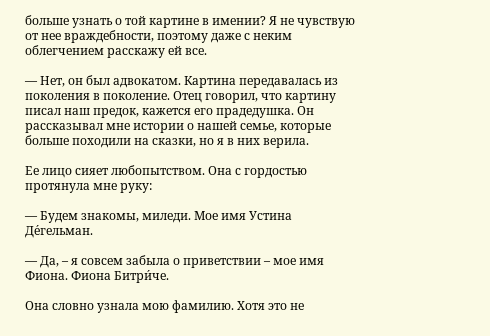больше узнать о той картине в имении? Я не чувствую от нее враждебности, поэтому даже с неким облегчением расскажу ей все.

— Нет, он был адвокатом. Картина передавалась из поколения в поколение. Отец говорил, что картину писал наш предок, кажется его прадедушка. Он рассказывал мне истории о нашей семье, которые больше походили на сказки, но я в них верила.

Ее лицо сияет любопытством. Она с гордостью протянула мне руку:

— Будем знакомы, миледи. Мое имя Устина Де́гельман.

— Да, – я совсем забыла о приветствии – мое имя Фиона. Фиона Битри́че.

Она словно узнала мою фамилию. Хотя это не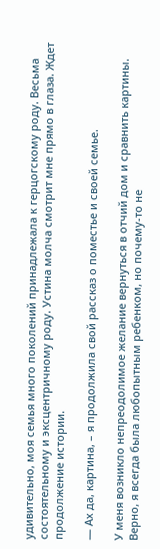удивительно, моя семья много поколений принадлежала к герцогскому роду. Весьма состоятельному и эксцентричному роду. Устина молча смотрит мне прямо в глаза. Ждет продолжение истории.

— Ах да, картина, – я продолжила свой рассказ о поместье и своей семье.

У меня возникло непреодолимое желание вернуться в отчий дом и сравнить картины. Верно, я всегда была любопытным ребенком, но почему-то не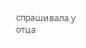спрашивала у отца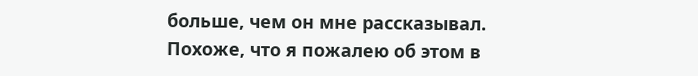больше, чем он мне рассказывал. Похоже, что я пожалею об этом в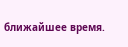ближайшее время.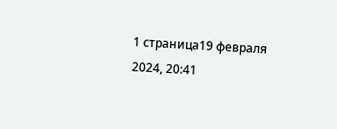1 страница19 февраля 2024, 20:41